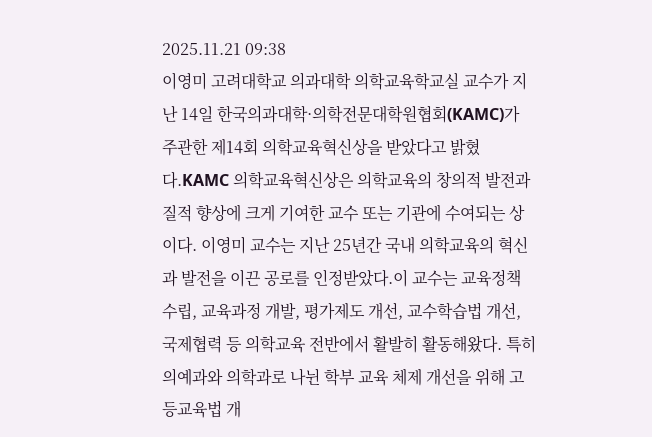2025.11.21 09:38
이영미 고려대학교 의과대학 의학교육학교실 교수가 지난 14일 한국의과대학·의학전문대학원협회(KAMC)가 주관한 제14회 의학교육혁신상을 받았다고 밝혔다.KAMC 의학교육혁신상은 의학교육의 창의적 발전과 질적 향상에 크게 기여한 교수 또는 기관에 수여되는 상이다. 이영미 교수는 지난 25년간 국내 의학교육의 혁신과 발전을 이끈 공로를 인정받았다.이 교수는 교육정책 수립, 교육과정 개발, 평가제도 개선, 교수학습법 개선, 국제협력 등 의학교육 전반에서 활발히 활동해왔다. 특히 의예과와 의학과로 나뉜 학부 교육 체제 개선을 위해 고등교육법 개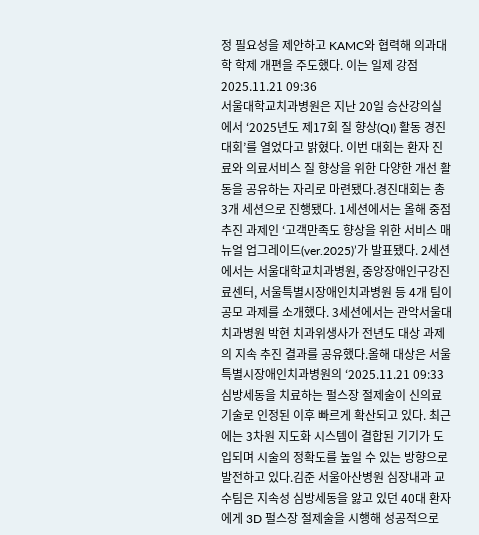정 필요성을 제안하고 KAMC와 협력해 의과대학 학제 개편을 주도했다. 이는 일제 강점2025.11.21 09:36
서울대학교치과병원은 지난 20일 승산강의실에서 ‘2025년도 제17회 질 향상(QI) 활동 경진대회’를 열었다고 밝혔다. 이번 대회는 환자 진료와 의료서비스 질 향상을 위한 다양한 개선 활동을 공유하는 자리로 마련됐다.경진대회는 총 3개 세션으로 진행됐다. 1세션에서는 올해 중점 추진 과제인 ‘고객만족도 향상을 위한 서비스 매뉴얼 업그레이드(ver.2025)’가 발표됐다. 2세션에서는 서울대학교치과병원, 중앙장애인구강진료센터, 서울특별시장애인치과병원 등 4개 팀이 공모 과제를 소개했다. 3세션에서는 관악서울대치과병원 박현 치과위생사가 전년도 대상 과제의 지속 추진 결과를 공유했다.올해 대상은 서울특별시장애인치과병원의 ‘2025.11.21 09:33
심방세동을 치료하는 펄스장 절제술이 신의료기술로 인정된 이후 빠르게 확산되고 있다. 최근에는 3차원 지도화 시스템이 결합된 기기가 도입되며 시술의 정확도를 높일 수 있는 방향으로 발전하고 있다.김준 서울아산병원 심장내과 교수팀은 지속성 심방세동을 앓고 있던 40대 환자에게 3D 펄스장 절제술을 시행해 성공적으로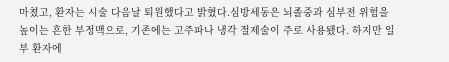마쳤고, 환자는 시술 다음날 퇴원했다고 밝혔다.심방세동은 뇌졸중과 심부전 위험을 높이는 흔한 부정맥으로, 기존에는 고주파나 냉각 절제술이 주로 사용됐다. 하지만 일부 환자에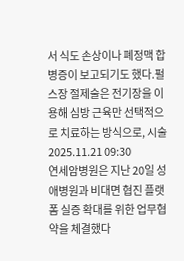서 식도 손상이나 폐정맥 합병증이 보고되기도 했다.펄스장 절제술은 전기장을 이용해 심방 근육만 선택적으로 치료하는 방식으로, 시술2025.11.21 09:30
연세암병원은 지난 20일 성애병원과 비대면 협진 플랫폼 실증 확대를 위한 업무협약을 체결했다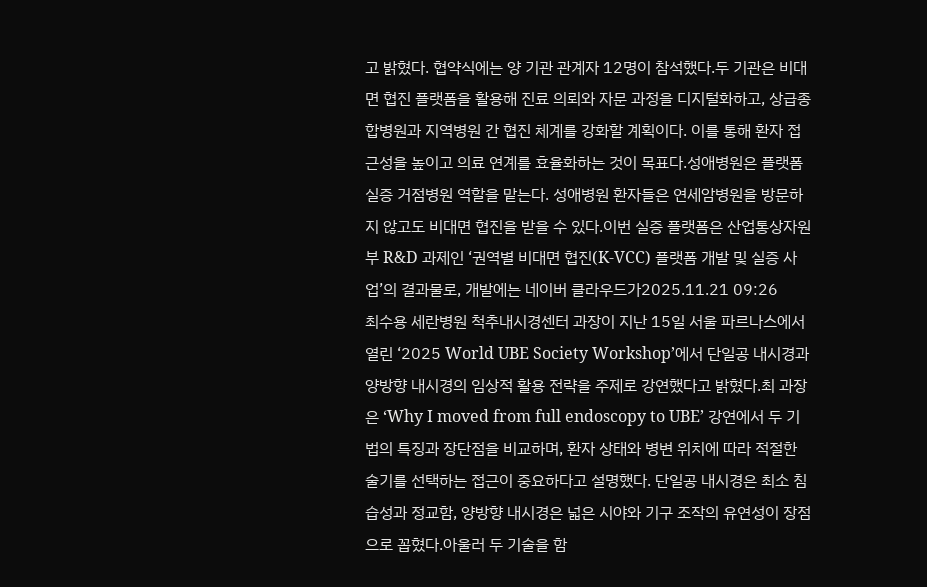고 밝혔다. 협약식에는 양 기관 관계자 12명이 참석했다.두 기관은 비대면 협진 플랫폼을 활용해 진료 의뢰와 자문 과정을 디지털화하고, 상급종합병원과 지역병원 간 협진 체계를 강화할 계획이다. 이를 통해 환자 접근성을 높이고 의료 연계를 효율화하는 것이 목표다.성애병원은 플랫폼 실증 거점병원 역할을 맡는다. 성애병원 환자들은 연세암병원을 방문하지 않고도 비대면 협진을 받을 수 있다.이번 실증 플랫폼은 산업통상자원부 R&D 과제인 ‘권역별 비대면 협진(K-VCC) 플랫폼 개발 및 실증 사업’의 결과물로, 개발에는 네이버 클라우드가2025.11.21 09:26
최수용 세란병원 척추내시경센터 과장이 지난 15일 서울 파르나스에서 열린 ‘2025 World UBE Society Workshop’에서 단일공 내시경과 양방향 내시경의 임상적 활용 전략을 주제로 강연했다고 밝혔다.최 과장은 ‘Why I moved from full endoscopy to UBE’ 강연에서 두 기법의 특징과 장단점을 비교하며, 환자 상태와 병변 위치에 따라 적절한 술기를 선택하는 접근이 중요하다고 설명했다. 단일공 내시경은 최소 침습성과 정교함, 양방향 내시경은 넓은 시야와 기구 조작의 유연성이 장점으로 꼽혔다.아울러 두 기술을 함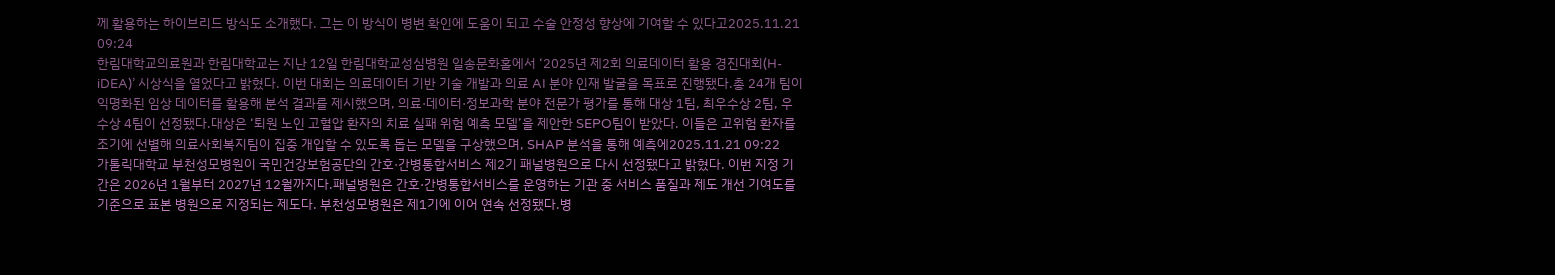께 활용하는 하이브리드 방식도 소개했다. 그는 이 방식이 병변 확인에 도움이 되고 수술 안정성 향상에 기여할 수 있다고2025.11.21 09:24
한림대학교의료원과 한림대학교는 지난 12일 한림대학교성심병원 일송문화홀에서 ‘2025년 제2회 의료데이터 활용 경진대회(H-iDEA)’ 시상식을 열었다고 밝혔다. 이번 대회는 의료데이터 기반 기술 개발과 의료 AI 분야 인재 발굴을 목표로 진행됐다.총 24개 팀이 익명화된 임상 데이터를 활용해 분석 결과를 제시했으며, 의료·데이터·정보과학 분야 전문가 평가를 통해 대상 1팀, 최우수상 2팀, 우수상 4팀이 선정됐다.대상은 ‘퇴원 노인 고혈압 환자의 치료 실패 위험 예측 모델’을 제안한 SEPO팀이 받았다. 이들은 고위험 환자를 조기에 선별해 의료사회복지팀이 집중 개입할 수 있도록 돕는 모델을 구상했으며, SHAP 분석을 통해 예측에2025.11.21 09:22
가톨릭대학교 부천성모병원이 국민건강보험공단의 간호·간병통합서비스 제2기 패널병원으로 다시 선정됐다고 밝혔다. 이번 지정 기간은 2026년 1월부터 2027년 12월까지다.패널병원은 간호·간병통합서비스를 운영하는 기관 중 서비스 품질과 제도 개선 기여도를 기준으로 표본 병원으로 지정되는 제도다. 부천성모병원은 제1기에 이어 연속 선정됐다.병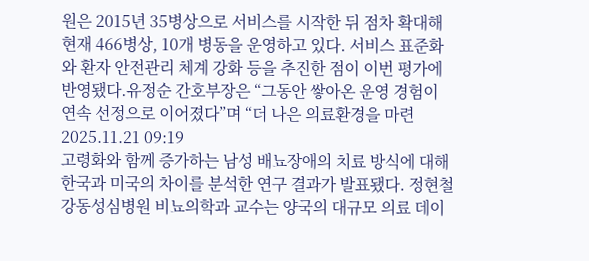원은 2015년 35병상으로 서비스를 시작한 뒤 점차 확대해 현재 466병상, 10개 병동을 운영하고 있다. 서비스 표준화와 환자 안전관리 체계 강화 등을 추진한 점이 이번 평가에 반영됐다.유정순 간호부장은 “그동안 쌓아온 운영 경험이 연속 선정으로 이어졌다”며 “더 나은 의료환경을 마련2025.11.21 09:19
고령화와 함께 증가하는 남성 배뇨장애의 치료 방식에 대해 한국과 미국의 차이를 분석한 연구 결과가 발표됐다. 정현철 강동성심병원 비뇨의학과 교수는 양국의 대규모 의료 데이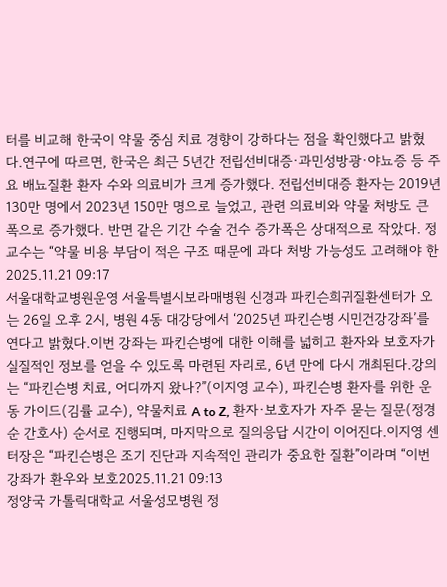터를 비교해 한국이 약물 중심 치료 경향이 강하다는 점을 확인했다고 밝혔다.연구에 따르면, 한국은 최근 5년간 전립선비대증·과민성방광·야뇨증 등 주요 배뇨질환 환자 수와 의료비가 크게 증가했다. 전립선비대증 환자는 2019년 130만 명에서 2023년 150만 명으로 늘었고, 관련 의료비와 약물 처방도 큰 폭으로 증가했다. 반면 같은 기간 수술 건수 증가폭은 상대적으로 작았다. 정 교수는 “약물 비용 부담이 적은 구조 때문에 과다 처방 가능성도 고려해야 한2025.11.21 09:17
서울대학교병원운영 서울특별시보라매병원 신경과 파킨슨희귀질환센터가 오는 26일 오후 2시, 병원 4동 대강당에서 ‘2025년 파킨슨병 시민건강강좌’를 연다고 밝혔다.이번 강좌는 파킨슨병에 대한 이해를 넓히고 환자와 보호자가 실질적인 정보를 얻을 수 있도록 마련된 자리로, 6년 만에 다시 개최된다.강의는 “파킨슨병 치료, 어디까지 왔나?”(이지영 교수), 파킨슨병 환자를 위한 운동 가이드(김률 교수), 약물치료 A to Z, 환자·보호자가 자주 묻는 질문(정경순 간호사) 순서로 진행되며, 마지막으로 질의응답 시간이 이어진다.이지영 센터장은 “파킨슨병은 조기 진단과 지속적인 관리가 중요한 질환”이라며 “이번 강좌가 환우와 보호2025.11.21 09:13
정양국 가톨릭대학교 서울성모병원 정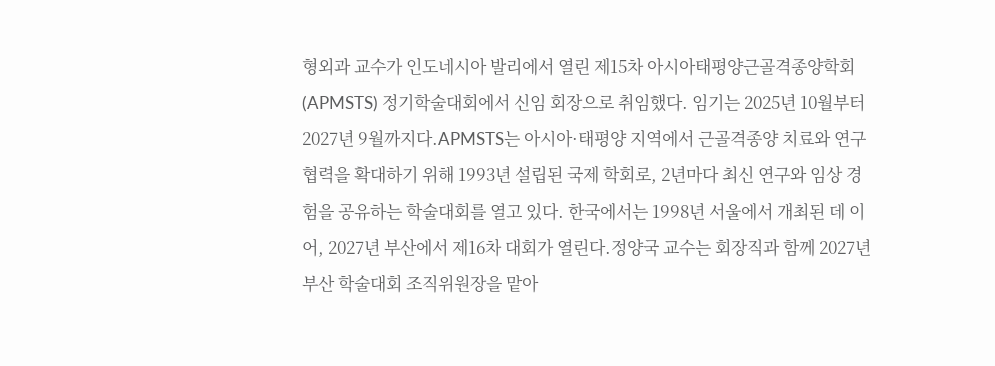형외과 교수가 인도네시아 발리에서 열린 제15차 아시아태평양근골격종양학회(APMSTS) 정기학술대회에서 신임 회장으로 취임했다. 임기는 2025년 10월부터 2027년 9월까지다.APMSTS는 아시아·태평양 지역에서 근골격종양 치료와 연구 협력을 확대하기 위해 1993년 설립된 국제 학회로, 2년마다 최신 연구와 임상 경험을 공유하는 학술대회를 열고 있다. 한국에서는 1998년 서울에서 개최된 데 이어, 2027년 부산에서 제16차 대회가 열린다.정양국 교수는 회장직과 함께 2027년 부산 학술대회 조직위원장을 맡아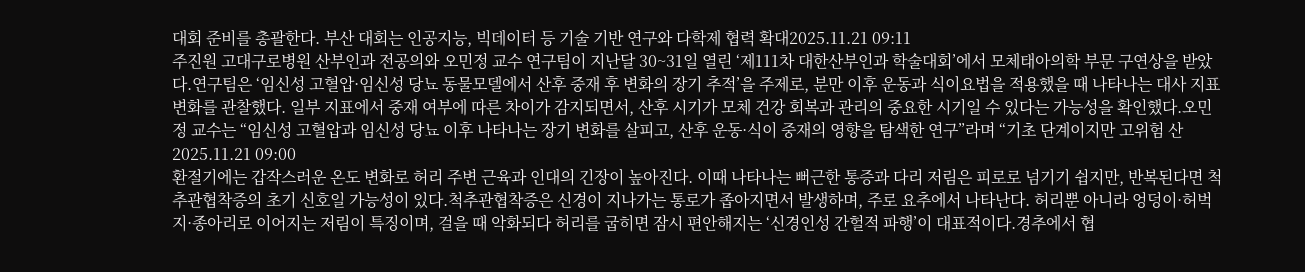대회 준비를 총괄한다. 부산 대회는 인공지능, 빅데이터 등 기술 기반 연구와 다학제 협력 확대2025.11.21 09:11
주진원 고대구로병원 산부인과 전공의와 오민정 교수 연구팀이 지난달 30~31일 열린 ‘제111차 대한산부인과 학술대회’에서 모체태아의학 부문 구연상을 받았다.연구팀은 ‘임신성 고혈압·임신성 당뇨 동물모델에서 산후 중재 후 변화의 장기 추적’을 주제로, 분만 이후 운동과 식이요법을 적용했을 때 나타나는 대사 지표 변화를 관찰했다. 일부 지표에서 중재 여부에 따른 차이가 감지되면서, 산후 시기가 모체 건강 회복과 관리의 중요한 시기일 수 있다는 가능성을 확인했다.오민정 교수는 “임신성 고혈압과 임신성 당뇨 이후 나타나는 장기 변화를 살피고, 산후 운동·식이 중재의 영향을 탐색한 연구”라며 “기초 단계이지만 고위험 산2025.11.21 09:00
환절기에는 갑작스러운 온도 변화로 허리 주변 근육과 인대의 긴장이 높아진다. 이때 나타나는 뻐근한 통증과 다리 저림은 피로로 넘기기 쉽지만, 반복된다면 척추관협착증의 초기 신호일 가능성이 있다.척추관협착증은 신경이 지나가는 통로가 좁아지면서 발생하며, 주로 요추에서 나타난다. 허리뿐 아니라 엉덩이·허벅지·종아리로 이어지는 저림이 특징이며, 걸을 때 악화되다 허리를 굽히면 잠시 편안해지는 ‘신경인성 간헐적 파행’이 대표적이다.경추에서 협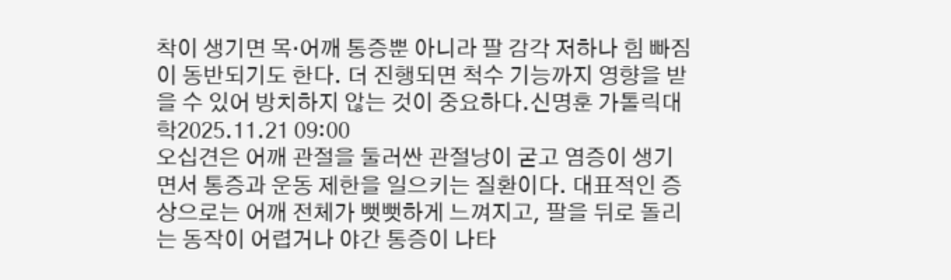착이 생기면 목·어깨 통증뿐 아니라 팔 감각 저하나 힘 빠짐이 동반되기도 한다. 더 진행되면 척수 기능까지 영향을 받을 수 있어 방치하지 않는 것이 중요하다.신명훈 가톨릭대학2025.11.21 09:00
오십견은 어깨 관절을 둘러싼 관절낭이 굳고 염증이 생기면서 통증과 운동 제한을 일으키는 질환이다. 대표적인 증상으로는 어깨 전체가 뻣뻣하게 느껴지고, 팔을 뒤로 돌리는 동작이 어렵거나 야간 통증이 나타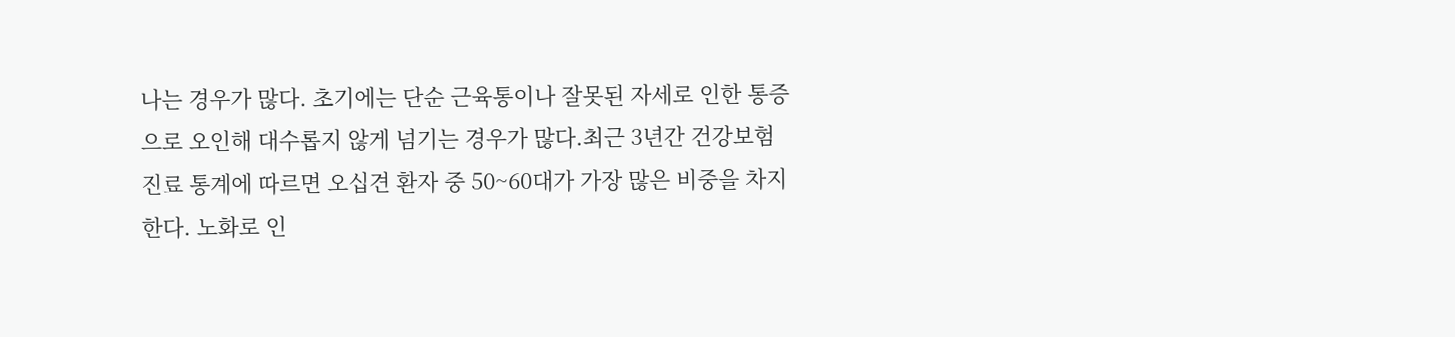나는 경우가 많다. 초기에는 단순 근육통이나 잘못된 자세로 인한 통증으로 오인해 대수롭지 않게 넘기는 경우가 많다.최근 3년간 건강보험 진료 통계에 따르면 오십견 환자 중 50~60대가 가장 많은 비중을 차지한다. 노화로 인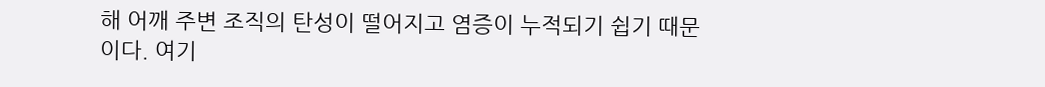해 어깨 주변 조직의 탄성이 떨어지고 염증이 누적되기 쉽기 때문이다. 여기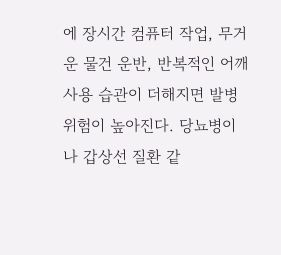에 장시간 컴퓨터 작업, 무거운 물건 운반, 반복적인 어깨 사용 습관이 더해지면 발병 위험이 높아진다. 당뇨병이나 갑상선 질환 같